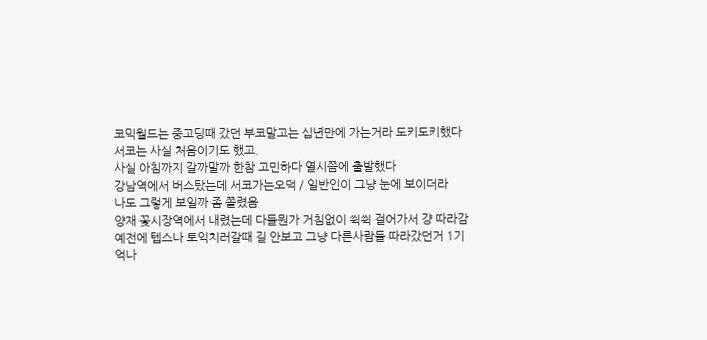코믹월드는 중고딩때 갔던 부코말고는 십년만에 가는거라 도키도키했다
서코는 사실 처음이기도 했고.
사실 아침까지 갈까말까 한참 고민하다 열시쯤에 출발했다
강남역에서 버스탔는데 서코가는오덕 / 일반인이 그냥 눈에 보이더라
나도 그렇게 보일까 좀 쫄렸음
양재 꽃시장역에서 내렸는데 다들뭔가 거침없이 쒹쒹 걸어가서 걍 따라감
예전에 텝스나 토익치러갈때 길 안보고 그냥 다른사람들 따라갔던거 1기억나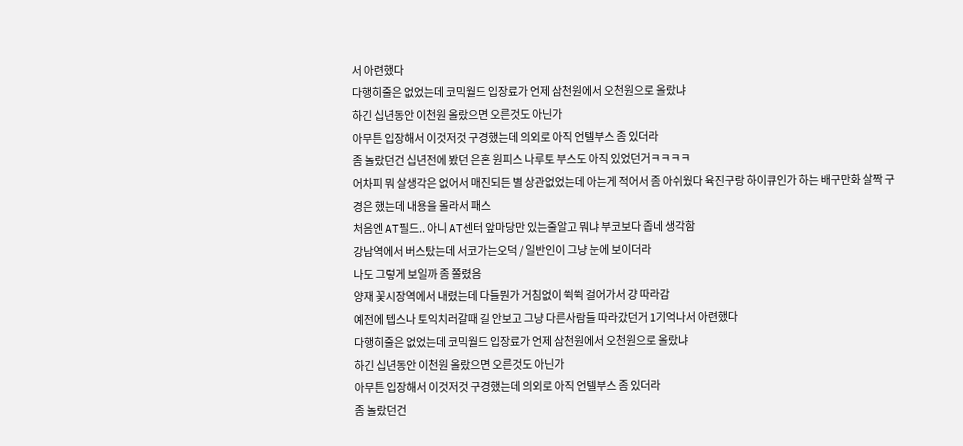서 아련했다
다행히줄은 없었는데 코믹월드 입장료가 언제 삼천원에서 오천원으로 올랐냐
하긴 십년동안 이천원 올랐으면 오른것도 아닌가
아무튼 입장해서 이것저것 구경했는데 의외로 아직 언텔부스 좀 있더라
좀 놀랐던건 십년전에 봤던 은혼 원피스 나루토 부스도 아직 있었던거ㅋㅋㅋㅋ
어차피 뭐 살생각은 없어서 매진되든 별 상관없었는데 아는게 적어서 좀 아쉬웠다 육진구랑 하이큐인가 하는 배구만화 살짝 구경은 했는데 내용을 몰라서 패스
처음엔 AT필드.. 아니 AT센터 앞마당만 있는줄알고 뭐냐 부코보다 좁네 생각함
강남역에서 버스탔는데 서코가는오덕 / 일반인이 그냥 눈에 보이더라
나도 그렇게 보일까 좀 쫄렸음
양재 꽃시장역에서 내렸는데 다들뭔가 거침없이 쒹쒹 걸어가서 걍 따라감
예전에 텝스나 토익치러갈때 길 안보고 그냥 다른사람들 따라갔던거 1기억나서 아련했다
다행히줄은 없었는데 코믹월드 입장료가 언제 삼천원에서 오천원으로 올랐냐
하긴 십년동안 이천원 올랐으면 오른것도 아닌가
아무튼 입장해서 이것저것 구경했는데 의외로 아직 언텔부스 좀 있더라
좀 놀랐던건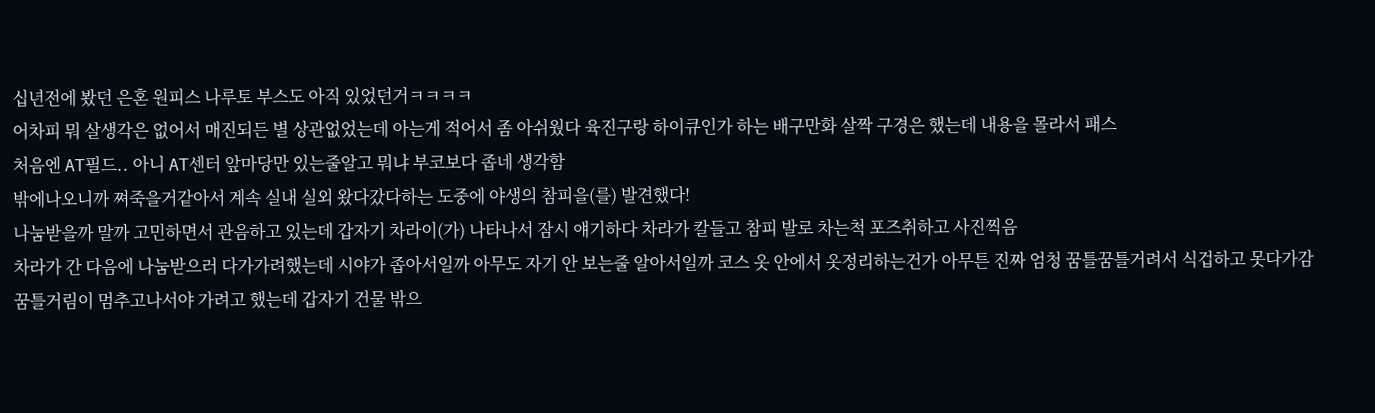십년전에 봤던 은혼 원피스 나루토 부스도 아직 있었던거ㅋㅋㅋㅋ
어차피 뭐 살생각은 없어서 매진되든 별 상관없었는데 아는게 적어서 좀 아쉬웠다 육진구랑 하이큐인가 하는 배구만화 살짝 구경은 했는데 내용을 몰라서 패스
처음엔 AT필드.. 아니 AT센터 앞마당만 있는줄알고 뭐냐 부코보다 좁네 생각함
밖에나오니까 쪄죽을거같아서 계속 실내 실외 왔다갔다하는 도중에 야생의 참피을(를) 발견했다!
나눔받을까 말까 고민하면서 관음하고 있는데 갑자기 차라이(가) 나타나서 잠시 얘기하다 차라가 칼들고 참피 발로 차는척 포즈취하고 사진찍음
차라가 간 다음에 나눔받으러 다가가려했는데 시야가 좁아서일까 아무도 자기 안 보는줄 알아서일까 코스 옷 안에서 옷정리하는건가 아무튼 진짜 엄청 꿈틀꿈틀거려서 식겁하고 못다가감
꿈틀거림이 멈추고나서야 가려고 했는데 갑자기 건물 밖으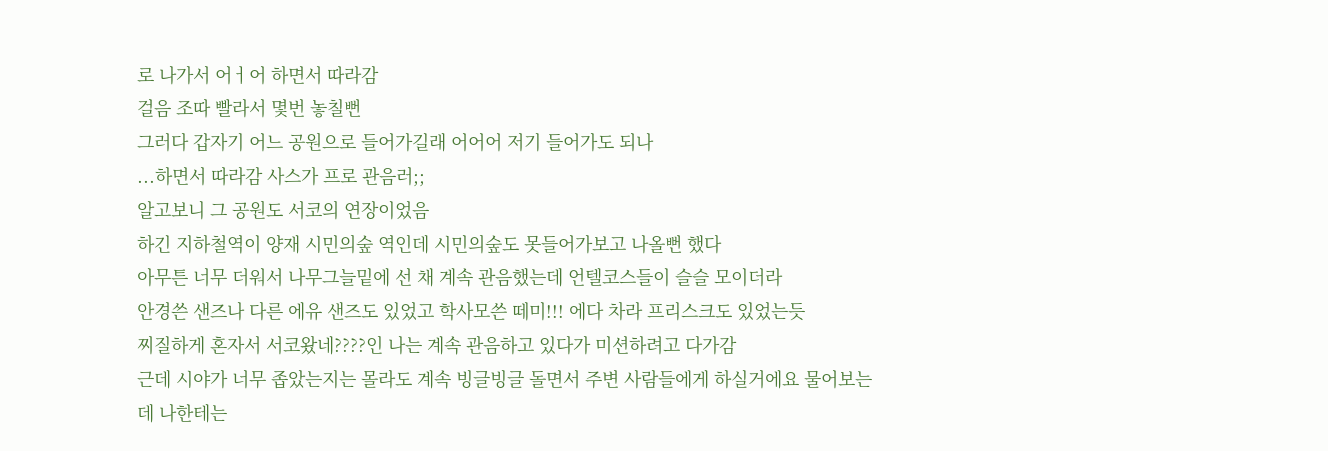로 나가서 어ㅓ어 하면서 따라감
걸음 조따 빨라서 몇번 놓칠뻔
그러다 갑자기 어느 공원으로 들어가길래 어어어 저기 들어가도 되나
...하면서 따라감 사스가 프로 관음러;;
알고보니 그 공원도 서코의 연장이었음
하긴 지하철역이 양재 시민의숲 역인데 시민의숲도 못들어가보고 나올뻔 했다
아무튼 너무 더워서 나무그늘밑에 선 채 계속 관음했는데 언텔코스들이 슬슬 모이더라
안경쓴 샌즈나 다른 에유 샌즈도 있었고 학사모쓴 떼미!!! 에다 차라 프리스크도 있었는듯
찌질하게 혼자서 서코왔네????인 나는 계속 관음하고 있다가 미션하려고 다가감
근데 시야가 너무 좁았는지는 몰라도 계속 빙글빙글 돌면서 주변 사람들에게 하실거에요 물어보는데 나한테는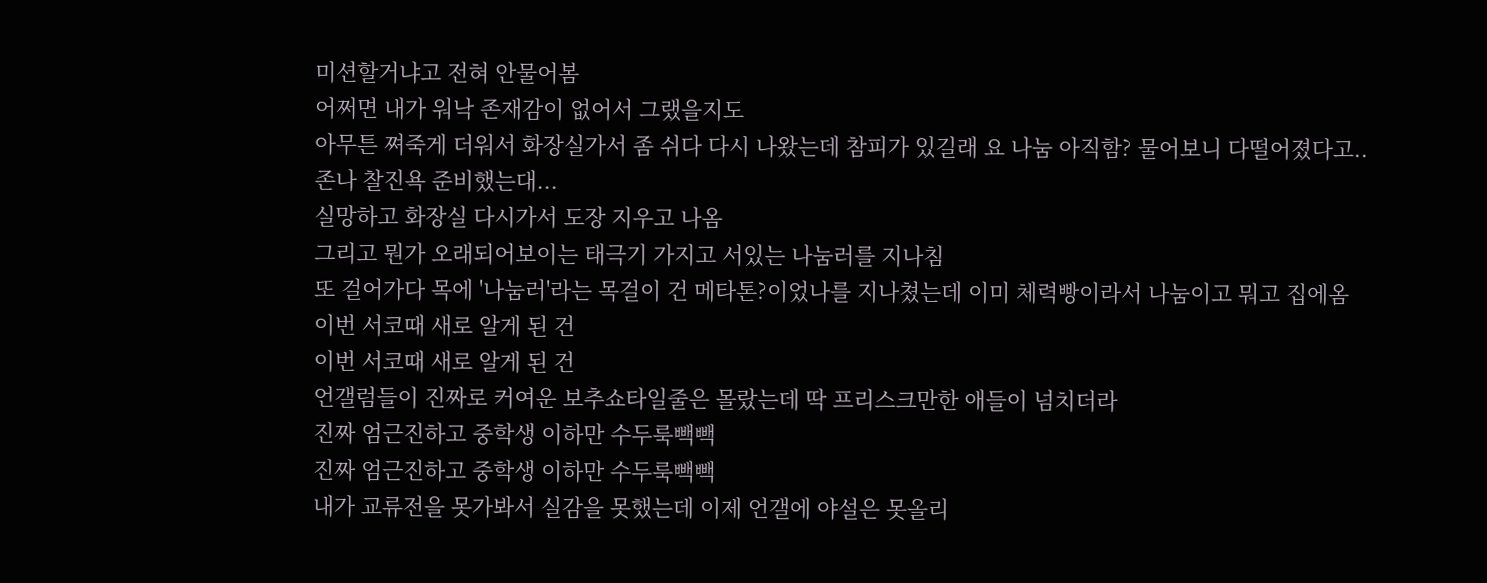미션할거냐고 전혀 안물어봄
어쩌면 내가 워낙 존재감이 없어서 그랬을지도
아무튼 쪄죽게 더워서 화장실가서 좀 쉬다 다시 나왔는데 참피가 있길래 요 나눔 아직함? 물어보니 다떨어졌다고..
존나 찰진욕 준비했는대...
실망하고 화장실 다시가서 도장 지우고 나옴
그리고 뭔가 오래되어보이는 태극기 가지고 서있는 나눔러를 지나침
또 걸어가다 목에 '나눔러'라는 목걸이 건 메타톤?이었나를 지나쳤는데 이미 체력빵이라서 나눔이고 뭐고 집에옴
이번 서코때 새로 알게 된 건
이번 서코때 새로 알게 된 건
언갤럼들이 진짜로 커여운 보추쇼타일줄은 몰랐는데 딱 프리스크만한 애들이 넘치더라
진짜 엄근진하고 중학생 이하만 수두룩빽빽
진짜 엄근진하고 중학생 이하만 수두룩빽빽
내가 교류전을 못가봐서 실감을 못했는데 이제 언갤에 야설은 못올리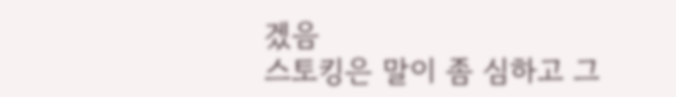겠음
스토킹은 말이 좀 심하고 그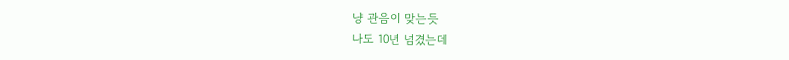냥 관음이 맞는듯
나도 10년 넘겼는데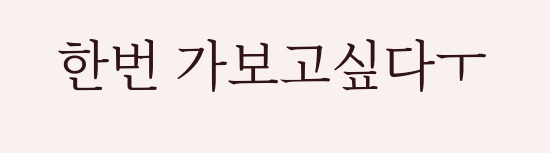한번 가보고싶다ㅜ